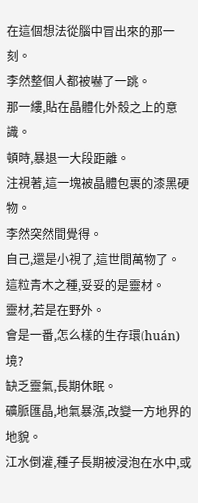在這個想法從腦中冒出來的那一刻。
李然整個人都被嚇了一跳。
那一縷,貼在晶體化外殼之上的意識。
頓時,暴退一大段距離。
注視著,這一塊被晶體包裹的漆黑硬物。
李然突然間覺得。
自己,還是小視了,這世間萬物了。
這粒青木之種,妥妥的是靈材。
靈材,若是在野外。
會是一番,怎么樣的生存環(huán)境?
缺乏靈氣,長期休眠。
礦脈匯晶,地氣暴漲,改變一方地界的地貌。
江水倒灌,種子長期被浸泡在水中,或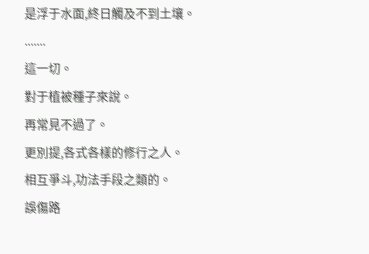是浮于水面,終日觸及不到土壤。
.......
這一切。
對于植被種子來說。
再常見不過了。
更別提,各式各樣的修行之人。
相互爭斗,功法手段之類的。
誤傷路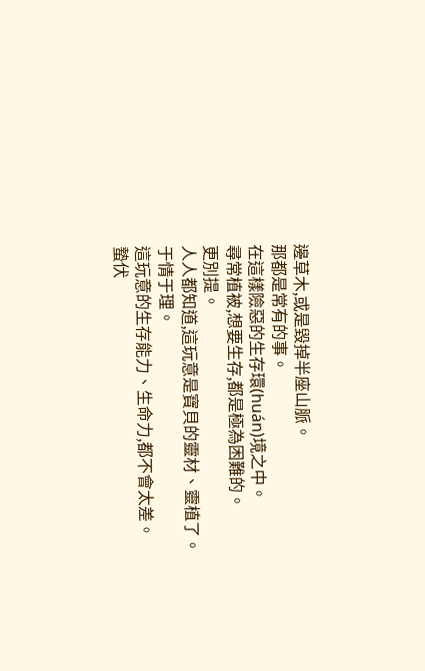邊草木,或是毀掉半座山脈。
那都是常有的事。
在這樣險惡的生存環(huán)境之中。
尋常植被,想要生存,都是極為困難的。
更別提。
人人都知道,這玩意是寶貝的靈材、靈植了。
于情于理。
這玩意的生存能力、生命力,都不會太差。
蟄伏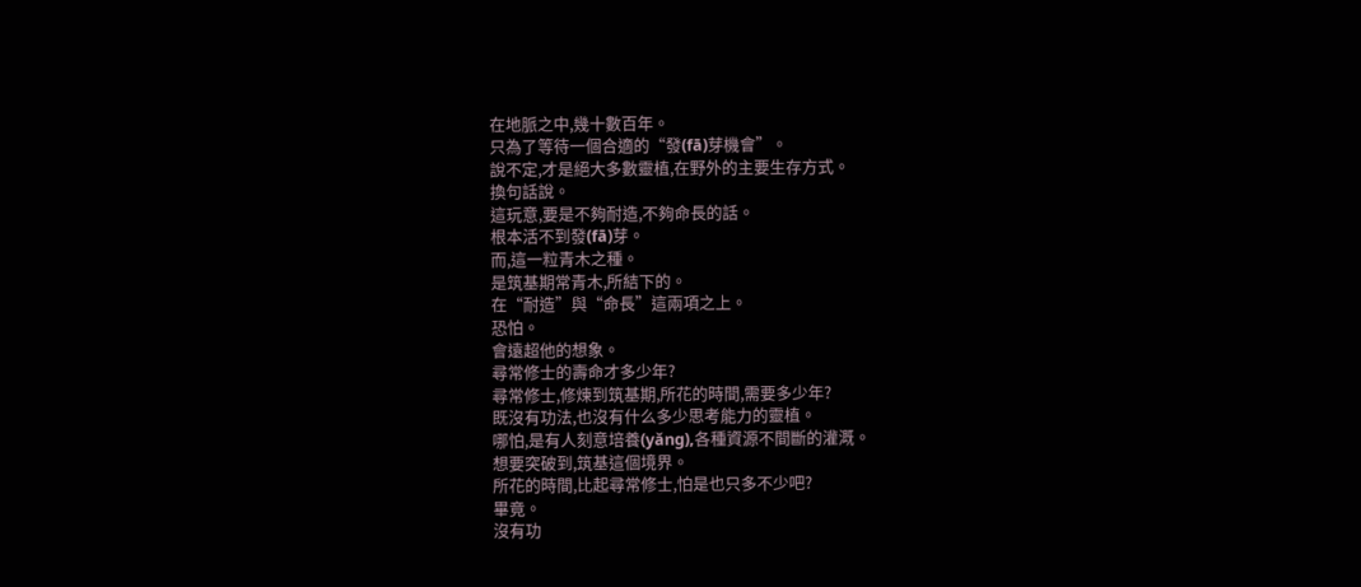在地脈之中,幾十數百年。
只為了等待一個合適的“發(fā)芽機會”。
說不定,才是絕大多數靈植,在野外的主要生存方式。
換句話說。
這玩意,要是不夠耐造,不夠命長的話。
根本活不到發(fā)芽。
而,這一粒青木之種。
是筑基期常青木,所結下的。
在“耐造”與“命長”這兩項之上。
恐怕。
會遠超他的想象。
尋常修士的壽命才多少年?
尋常修士,修煉到筑基期,所花的時間,需要多少年?
既沒有功法,也沒有什么多少思考能力的靈植。
哪怕,是有人刻意培養(yǎng),各種資源不間斷的灌溉。
想要突破到,筑基這個境界。
所花的時間,比起尋常修士,怕是也只多不少吧?
畢竟。
沒有功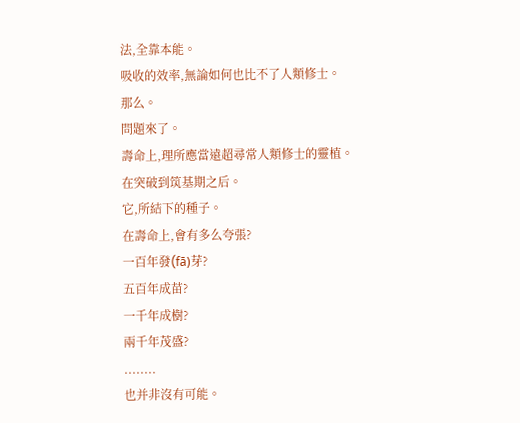法,全靠本能。
吸收的效率,無論如何也比不了人類修士。
那么。
問題來了。
壽命上,理所應當遠超尋常人類修士的靈植。
在突破到筑基期之后。
它,所結下的種子。
在壽命上,會有多么夸張?
一百年發(fā)芽?
五百年成苗?
一千年成樹?
兩千年茂盛?
........
也并非沒有可能。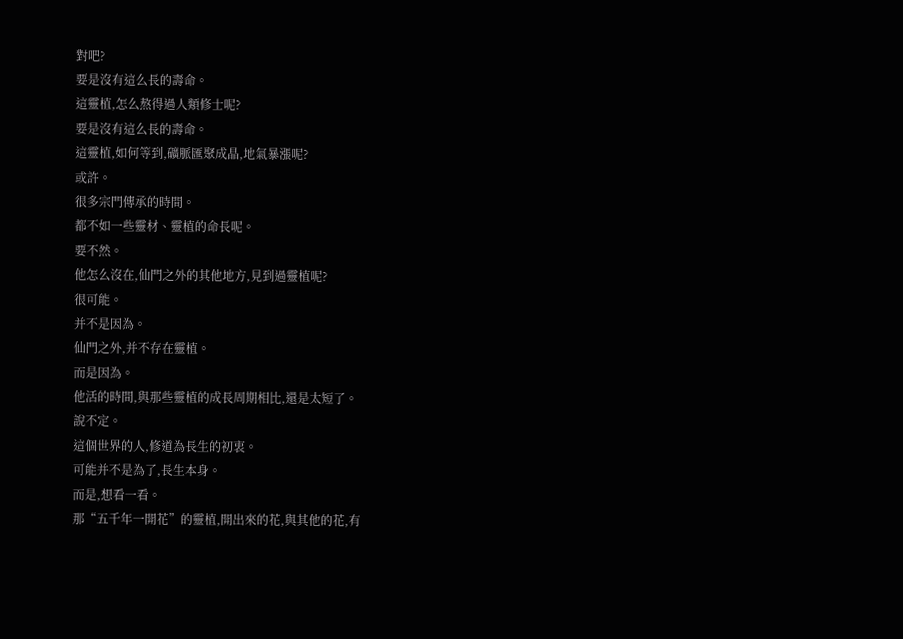對吧?
要是沒有這么長的壽命。
這靈植,怎么熬得過人類修士呢?
要是沒有這么長的壽命。
這靈植,如何等到,礦脈匯聚成晶,地氣暴漲呢?
或許。
很多宗門傳承的時間。
都不如一些靈材、靈植的命長呢。
要不然。
他怎么沒在,仙門之外的其他地方,見到過靈植呢?
很可能。
并不是因為。
仙門之外,并不存在靈植。
而是因為。
他活的時間,與那些靈植的成長周期相比,還是太短了。
說不定。
這個世界的人,修道為長生的初衷。
可能并不是為了,長生本身。
而是,想看一看。
那“五千年一開花”的靈植,開出來的花,與其他的花,有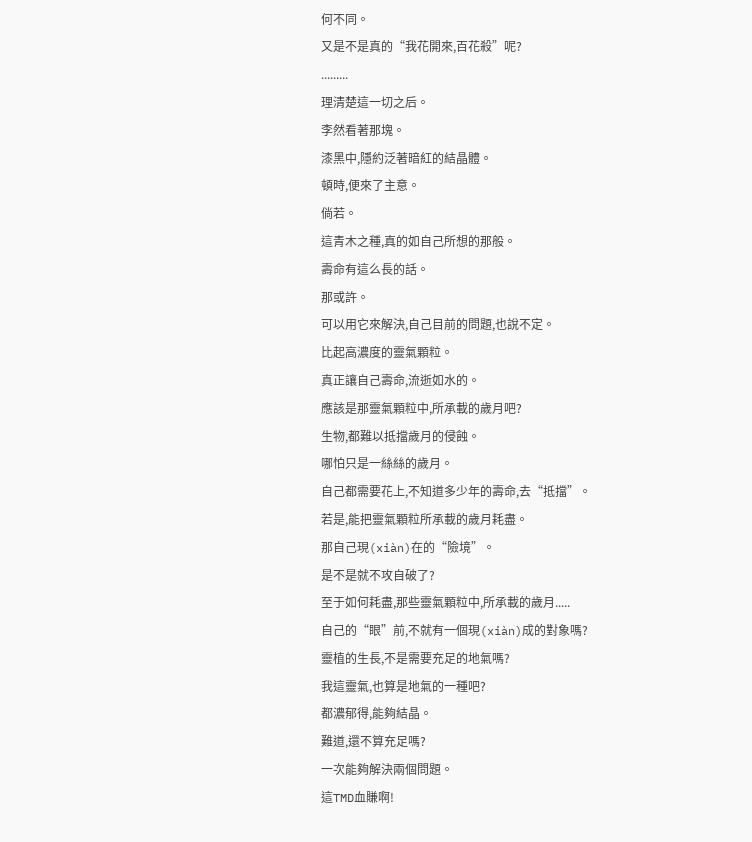何不同。
又是不是真的“我花開來,百花殺”呢?
.........
理清楚這一切之后。
李然看著那塊。
漆黑中,隱約泛著暗紅的結晶體。
頓時,便來了主意。
倘若。
這青木之種,真的如自己所想的那般。
壽命有這么長的話。
那或許。
可以用它來解決,自己目前的問題,也說不定。
比起高濃度的靈氣顆粒。
真正讓自己壽命,流逝如水的。
應該是那靈氣顆粒中,所承載的歲月吧?
生物,都難以抵擋歲月的侵蝕。
哪怕只是一絲絲的歲月。
自己都需要花上,不知道多少年的壽命,去“抵擋”。
若是,能把靈氣顆粒所承載的歲月耗盡。
那自己現(xiàn)在的“險境”。
是不是就不攻自破了?
至于如何耗盡,那些靈氣顆粒中,所承載的歲月.....
自己的“眼”前,不就有一個現(xiàn)成的對象嗎?
靈植的生長,不是需要充足的地氣嗎?
我這靈氣,也算是地氣的一種吧?
都濃郁得,能夠結晶。
難道,還不算充足嗎?
一次能夠解決兩個問題。
這TMD血賺啊!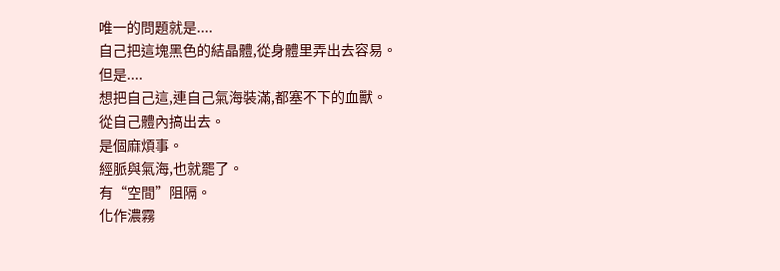唯一的問題就是....
自己把這塊黑色的結晶體,從身體里弄出去容易。
但是....
想把自己這,連自己氣海裝滿,都塞不下的血獸。
從自己體內搞出去。
是個麻煩事。
經脈與氣海,也就罷了。
有“空間”阻隔。
化作濃霧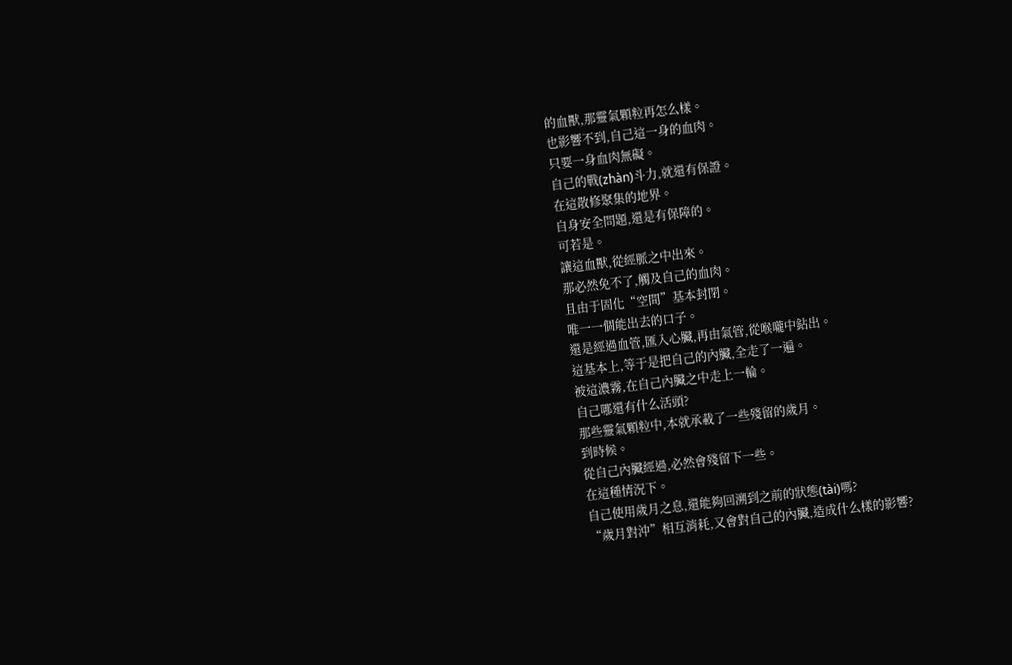的血獸,那靈氣顆粒再怎么樣。
也影響不到,自己這一身的血肉。
只要一身血肉無礙。
自己的戰(zhàn)斗力,就還有保證。
在這散修聚集的地界。
自身安全問題,還是有保障的。
可若是。
讓這血獸,從經脈之中出來。
那必然免不了,觸及自己的血肉。
且由于固化“空間”基本封閉。
唯一一個能出去的口子。
還是經過血管,匯入心臟,再由氣管,從喉嚨中鉆出。
這基本上,等于是把自己的內臟,全走了一遍。
被這濃霧,在自己內臟之中走上一輪。
自己哪還有什么活頭?
那些靈氣顆粒中,本就承載了一些殘留的歲月。
到時候。
從自己內臟經過,必然會殘留下一些。
在這種情況下。
自己使用歲月之息,還能夠回溯到之前的狀態(tài)嗎?
“歲月對沖”相互消耗,又會對自己的內臟,造成什么樣的影響?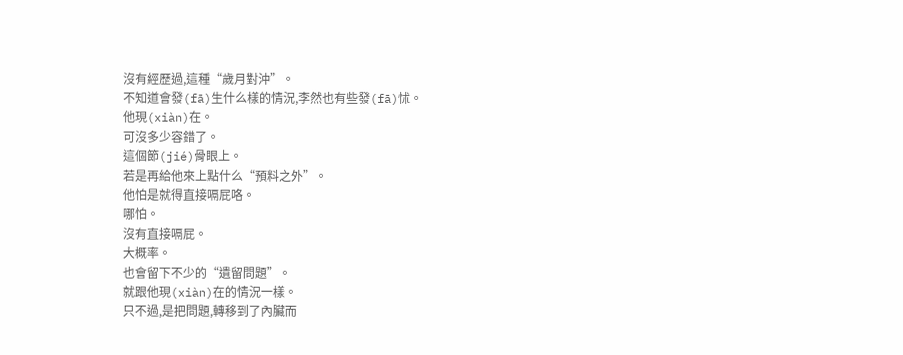沒有經歷過,這種“歲月對沖”。
不知道會發(fā)生什么樣的情況,李然也有些發(fā)怵。
他現(xiàn)在。
可沒多少容錯了。
這個節(jié)骨眼上。
若是再給他來上點什么“預料之外”。
他怕是就得直接嗝屁咯。
哪怕。
沒有直接嗝屁。
大概率。
也會留下不少的“遺留問題”。
就跟他現(xiàn)在的情況一樣。
只不過,是把問題,轉移到了內臟而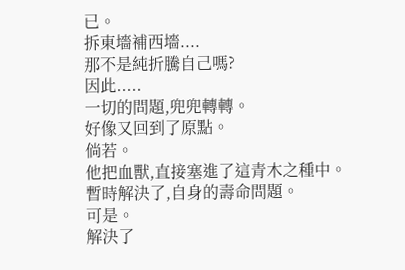已。
拆東墻補西墻....
那不是純折騰自己嗎?
因此.....
一切的問題,兜兜轉轉。
好像又回到了原點。
倘若。
他把血獸,直接塞進了這青木之種中。
暫時解決了,自身的壽命問題。
可是。
解決了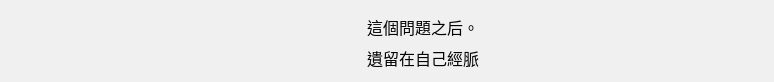這個問題之后。
遺留在自己經脈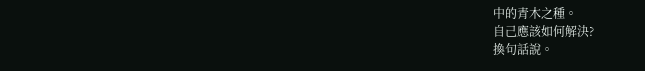中的青木之種。
自己應該如何解決?
換句話說。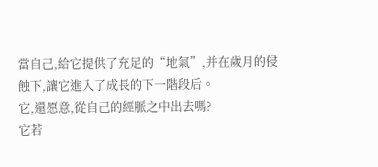當自己,給它提供了充足的“地氣”,并在歲月的侵蝕下,讓它進入了成長的下一階段后。
它,還愿意,從自己的經脈之中出去嗎?
它若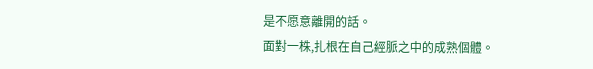是不愿意離開的話。
面對一株,扎根在自己經脈之中的成熟個體。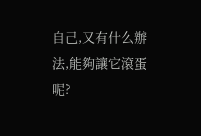自己,又有什么辦法,能夠讓它滾蛋呢?